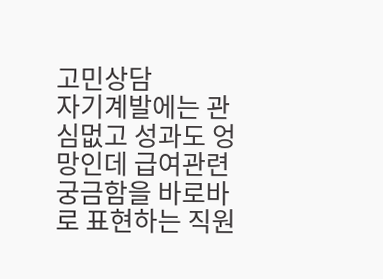고민상담
자기계발에는 관심멊고 성과도 엉망인데 급여관련 궁금함을 바로바로 표현하는 직원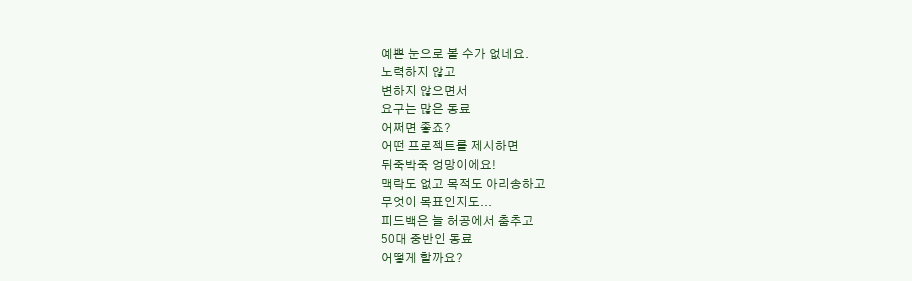예쁜 눈으로 볼 수가 없네요.
노력하지 않고
변하지 않으면서
요구는 많은 동료
어쩌면 좋죠?
어떤 프로젝트를 제시하면
뒤죽박죽 엉망이에요!
맥락도 없고 목적도 아리송하고
무엇이 목표인지도...
피드백은 늘 허공에서 춤추고
50대 중반인 동료
어떻게 할까요?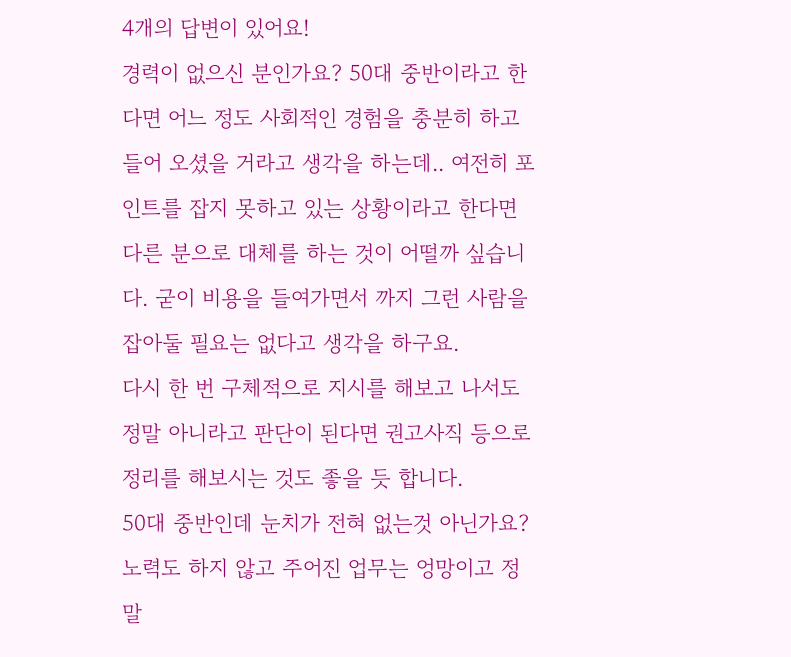4개의 답변이 있어요!
경력이 없으신 분인가요? 50대 중반이라고 한다면 어느 정도 사회적인 경험을 충분히 하고 들어 오셨을 거라고 생각을 하는데.. 여전히 포인트를 잡지 못하고 있는 상황이라고 한다면 다른 분으로 대체를 하는 것이 어떨까 싶습니다. 굳이 비용을 들여가면서 까지 그런 사람을 잡아둘 필요는 없다고 생각을 하구요.
다시 한 번 구체적으로 지시를 해보고 나서도 정말 아니라고 판단이 된다면 권고사직 등으로 정리를 해보시는 것도 좋을 듯 합니다.
50대 중반인데 눈치가 전혀 없는것 아닌가요?
노력도 하지 않고 주어진 업무는 엉망이고 정말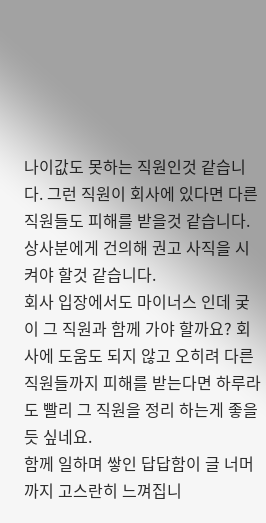나이값도 못하는 직원인것 같습니다. 그런 직원이 회사에 있다면 다른 직원들도 피해를 받을것 같습니다. 상사분에게 건의해 권고 사직을 시켜야 할것 같습니다.
회사 입장에서도 마이너스 인데 궂이 그 직원과 함께 가야 할까요? 회사에 도움도 되지 않고 오히려 다른 직원들까지 피해를 받는다면 하루라도 빨리 그 직원을 정리 하는게 좋을듯 싶네요.
함께 일하며 쌓인 답답함이 글 너머까지 고스란히 느껴집니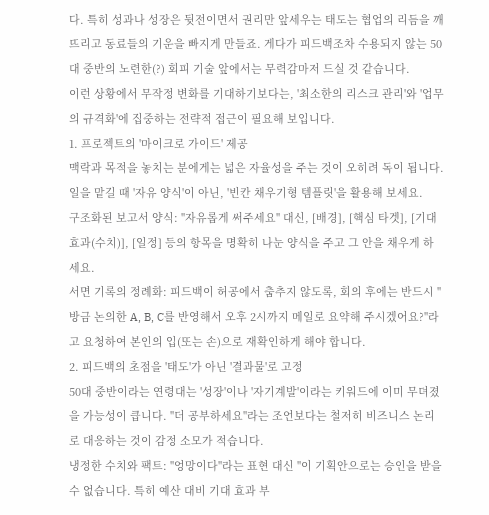다. 특히 성과나 성장은 뒷전이면서 권리만 앞세우는 태도는 협업의 리듬을 깨뜨리고 동료들의 기운을 빠지게 만들죠. 게다가 피드백조차 수용되지 않는 50대 중반의 노련한(?) 회피 기술 앞에서는 무력감마저 드실 것 같습니다.
이런 상황에서 무작정 변화를 기대하기보다는, '최소한의 리스크 관리'와 '업무의 규격화'에 집중하는 전략적 접근이 필요해 보입니다.
1. 프로젝트의 '마이크로 가이드' 제공
맥락과 목적을 놓치는 분에게는 넓은 자율성을 주는 것이 오히려 독이 됩니다. 일을 맡길 때 '자유 양식'이 아닌, '빈칸 채우기형 템플릿'을 활용해 보세요.
구조화된 보고서 양식: "자유롭게 써주세요" 대신, [배경], [핵심 타겟], [기대 효과(수치)], [일정] 등의 항목을 명확히 나눈 양식을 주고 그 안을 채우게 하세요.
서면 기록의 정례화: 피드백이 허공에서 춤추지 않도록, 회의 후에는 반드시 "방금 논의한 A, B, C를 반영해서 오후 2시까지 메일로 요약해 주시겠어요?"라고 요청하여 본인의 입(또는 손)으로 재확인하게 해야 합니다.
2. 피드백의 초점을 '태도'가 아닌 '결과물'로 고정
50대 중반이라는 연령대는 '성장'이나 '자기계발'이라는 키워드에 이미 무뎌졌을 가능성이 큽니다. "더 공부하세요"라는 조언보다는 철저히 비즈니스 논리로 대응하는 것이 감정 소모가 적습니다.
냉정한 수치와 팩트: "엉망이다"라는 표현 대신 "이 기획안으로는 승인을 받을 수 없습니다. 특히 예산 대비 기대 효과 부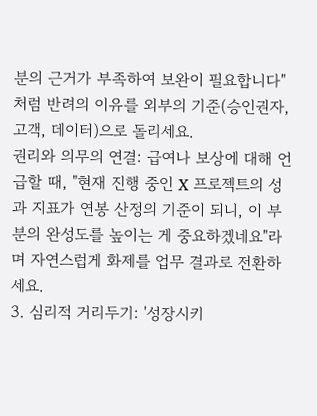분의 근거가 부족하여 보완이 필요합니다"처럼 반려의 이유를 외부의 기준(승인권자, 고객, 데이터)으로 돌리세요.
권리와 의무의 연결: 급여나 보상에 대해 언급할 때, "현재 진행 중인 X 프로젝트의 성과 지표가 연봉 산정의 기준이 되니, 이 부분의 완성도를 높이는 게 중요하겠네요"라며 자연스럽게 화제를 업무 결과로 전환하세요.
3. 심리적 거리두기: '성장시키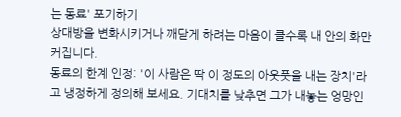는 동료' 포기하기
상대방을 변화시키거나 깨닫게 하려는 마음이 클수록 내 안의 화만 커집니다.
동료의 한계 인정: '이 사람은 딱 이 정도의 아웃풋을 내는 장치'라고 냉정하게 정의해 보세요. 기대치를 낮추면 그가 내놓는 엉망인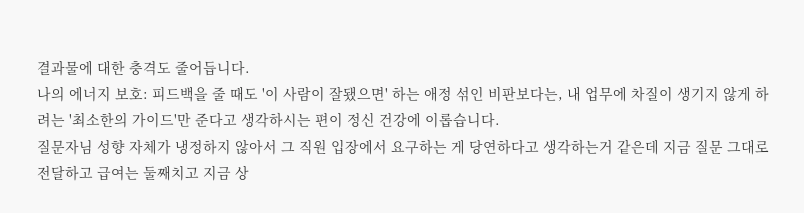결과물에 대한 충격도 줄어듭니다.
나의 에너지 보호: 피드백을 줄 때도 '이 사람이 잘됐으면' 하는 애정 섞인 비판보다는, 내 업무에 차질이 생기지 않게 하려는 '최소한의 가이드'만 준다고 생각하시는 편이 정신 건강에 이롭습니다.
질문자님 성향 자체가 냉정하지 않아서 그 직원 입장에서 요구하는 게 당연하다고 생각하는거 같은데 지금 질문 그대로 전달하고 급여는 둘째치고 지금 상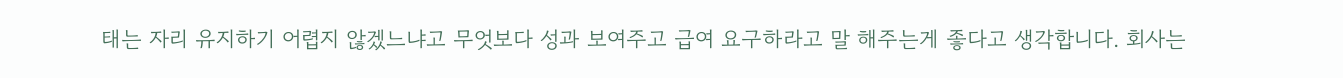태는 자리 유지하기 어렵지 않겠느냐고 무엇보다 성과 보여주고 급여 요구하라고 말 해주는게 좋다고 생각합니다. 회사는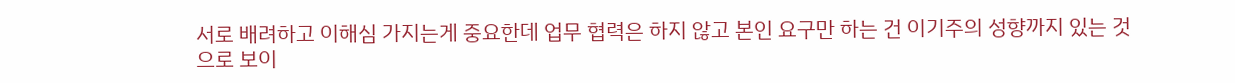서로 배려하고 이해심 가지는게 중요한데 업무 협력은 하지 않고 본인 요구만 하는 건 이기주의 성향까지 있는 것으로 보이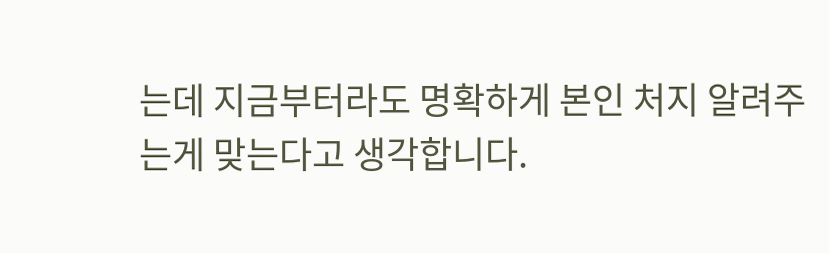는데 지금부터라도 명확하게 본인 처지 알려주는게 맞는다고 생각합니다.